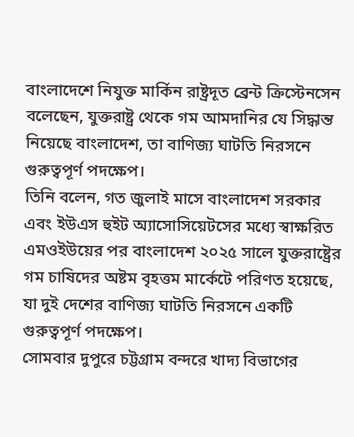বাংলাদেশে নিযুক্ত মার্কিন রাষ্ট্রদূত ব্রেন্ট ক্রিস্টেনসেন বলেছেন, যুক্তরাষ্ট্র থেকে গম আমদানির যে সিদ্ধান্ত নিয়েছে বাংলাদেশ, তা বাণিজ্য ঘাটতি নিরসনে গুরুত্বপূর্ণ পদক্ষেপ।
তিনি বলেন, গত জুলাই মাসে বাংলাদেশ সরকার এবং ইউএস হুইট অ্যাসোসিয়েটসের মধ্যে স্বাক্ষরিত এমওইউয়ের পর বাংলাদেশ ২০২৫ সালে যুক্তরাষ্ট্রের গম চাষিদের অষ্টম বৃহত্তম মার্কেটে পরিণত হয়েছে, যা দুই দেশের বাণিজ্য ঘাটতি নিরসনে একটি গুরুত্বপূর্ণ পদক্ষেপ।
সোমবার দুপুরে চট্টগ্রাম বন্দরে খাদ্য বিভাগের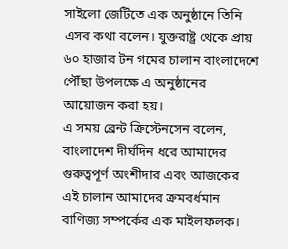সাইলো জেটিতে এক অনুষ্ঠানে তিনি এসব কথা বলেন। যুক্তরাষ্ট্র থেকে প্রায় ৬০ হাজার টন গমের চালান বাংলাদেশে পৌঁছা উপলক্ষে এ অনুষ্ঠানের আয়োজন করা হয়।
এ সময় ব্রেন্ট ক্রিস্টেনসেন বলেন, বাংলাদেশ দীর্ঘদিন ধরে আমাদের গুরুত্বপূর্ণ অংশীদার এবং আজকের এই চালান আমাদের ক্রমবর্ধমান বাণিজ্য সম্পর্কের এক মাইলফলক।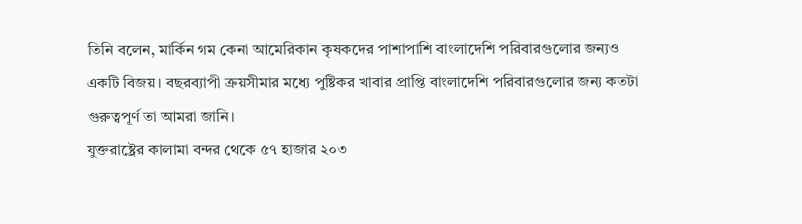তিনি বলেন, মার্কিন গম কেনা আমেরিকান কৃষকদের পাশাপাশি বাংলাদেশি পরিবারগুলোর জন্যও একটি বিজয়। বছরব্যাপী ক্রয়সীমার মধ্যে পুষ্টিকর খাবার প্রাপ্তি বাংলাদেশি পরিবারগুলোর জন্য কতটা গুরুত্বপূর্ণ তা আমরা জানি।
যুক্তরাষ্ট্রের কালামা বন্দর থেকে ৫৭ হাজার ২০৩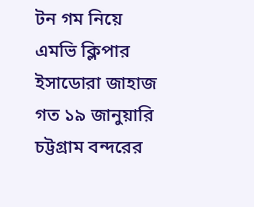টন গম নিয়ে এমভি ক্লিপার ইসাডোরা জাহাজ গত ১৯ জানুয়ারি চট্টগ্রাম বন্দরের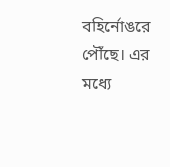বহির্নোঙরে পৌঁছে। এর মধ্যে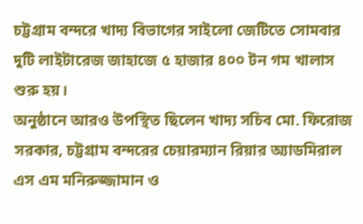চট্টগ্রাম বন্দরে খাদ্য বিভাগের সাইলো জেটিতে সোমবার দুটি লাইটারেজ জাহাজে ৫ হাজার ৪০০ টন গম খালাস শুরু হয়।
অনুষ্ঠানে আরও উপস্থিত ছিলেন খাদ্য সচিব মো. ফিরোজ সরকার, চট্টগ্রাম বন্দরের চেয়ারম্যান রিয়ার অ্যাডমিরাল এস এম মনিরুজ্জামান ও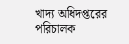খাদ্য অধিদপ্তরের পরিচালক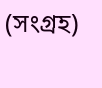(সংগ্রহ)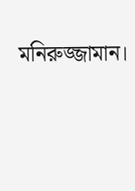মনিরুজ্জামান।